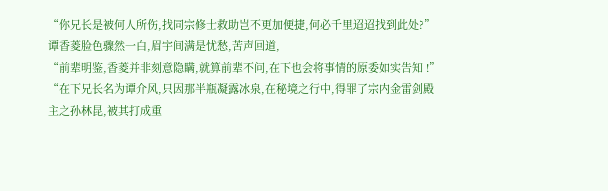“你兄长是被何人所伤,找同宗修士救助岂不更加便捷,何必千里迢迢找到此处?”
谭香菱脸色骤然一白,眉宇间满是忧愁,苦声回道,
“前辈明鉴,香菱并非刻意隐瞒,就算前辈不问,在下也会将事情的原委如实告知 !”
“在下兄长名为谭介风,只因那半瓶凝露冰泉,在秘境之行中,得罪了宗内金雷剑殿主之孙林昆,被其打成重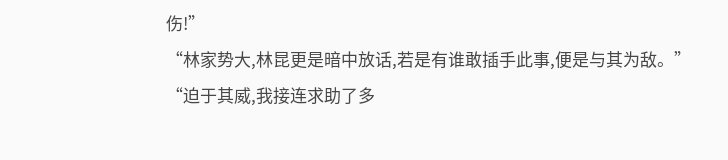伤!”
“林家势大,林昆更是暗中放话,若是有谁敢插手此事,便是与其为敌。”
“迫于其威,我接连求助了多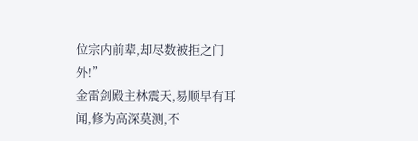位宗内前辈,却尽数被拒之门外!”
金雷剑殿主林震天,易顺早有耳闻,修为高深莫测,不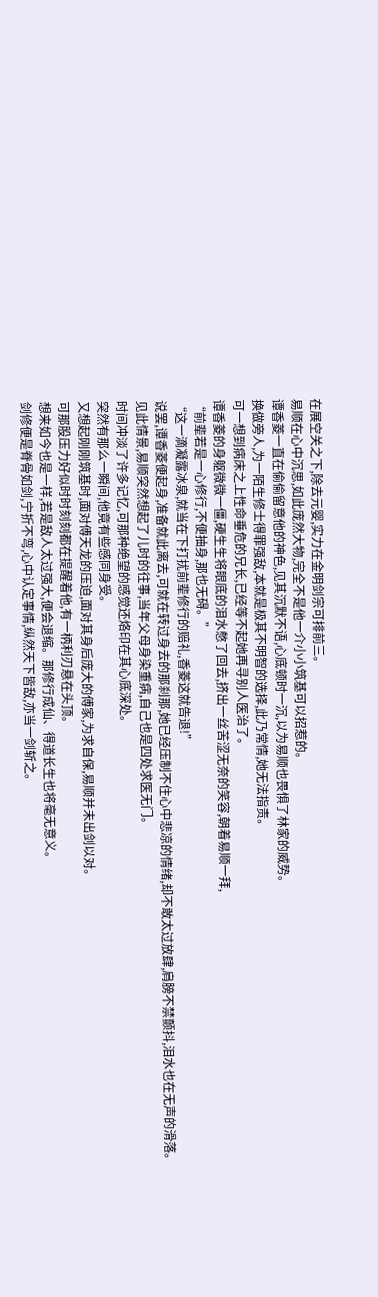在展空关之下,除去元婴,实力在金明剑宗可排前三。
易顺在心中沉思,如此庞然大物,完全不是他一介小小筑基可以招惹的。
谭香菱一直在偷偷留意他的神色,见其沉默不语,心底顿时一沉,以为易顺也畏惧了林家的威势。
换做旁人,为一陌生修士得罪强敌,本就是极其不明智的选择,此乃常情,她无法指责。
可一想到病床之上性命垂危的兄长,已经等不起她再寻别人医治了。
谭香菱的身躯微微一僵,硬生生将眼底的泪水憋了回去,挤出一丝苦涩无奈的笑容,朝着易顺一拜,
“前辈若是一心修行,不便抽身,那也无碍。”
“这一滴凝露冰泉,就当在下打扰前辈修行的赔礼,香菱这就告退!”
说罢,谭香菱便起身,准备就此离去,可就在转过身去的那刹那,她已经压制不住心中悲凉的情绪,却不敢太过放肆,肩膀不禁颤抖,泪水也在无声的滑落。
见此情景,易顺突然想起了儿时的往事,当年父母身染重病,自己也是四处求医无门。
时间冲淡了许多记忆,可那种绝望的感觉还烙印在其心底深处。
突然有那么一瞬间,他竟有些感同身受。
又想起刚刚筑基时,面对傅天龙的压迫,面对其身后庞大的傅家,为求自保,易顺并未出剑以对。
可那股压力好似时时刻刻都在提醒着他,有一柄利刃悬在头顶。
想来如今也是一样,若是敌人太过强大,便会退缩。那修行成仙、得道长生也将毫无意义。
剑修便是脊骨如剑,宁折不弯,心中认定事情,纵然天下皆敌,亦当一剑斩之。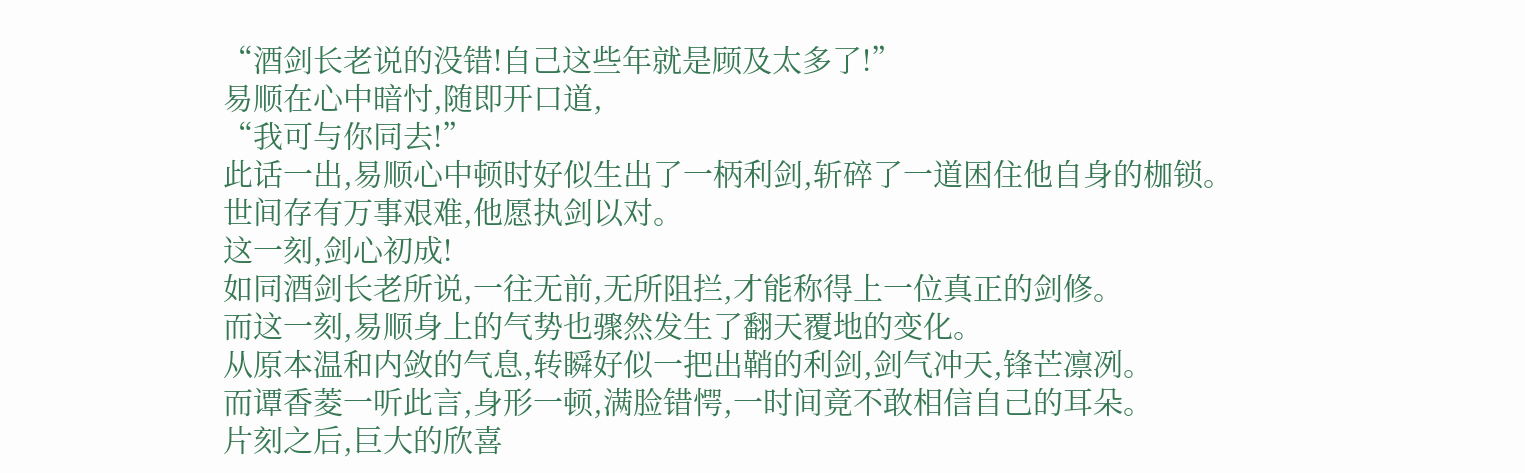“酒剑长老说的没错!自己这些年就是顾及太多了!”
易顺在心中暗忖,随即开口道,
“我可与你同去!”
此话一出,易顺心中顿时好似生出了一柄利剑,斩碎了一道困住他自身的枷锁。
世间存有万事艰难,他愿执剑以对。
这一刻,剑心初成!
如同酒剑长老所说,一往无前,无所阻拦,才能称得上一位真正的剑修。
而这一刻,易顺身上的气势也骤然发生了翻天覆地的变化。
从原本温和内敛的气息,转瞬好似一把出鞘的利剑,剑气冲天,锋芒凛冽。
而谭香菱一听此言,身形一顿,满脸错愕,一时间竟不敢相信自己的耳朵。
片刻之后,巨大的欣喜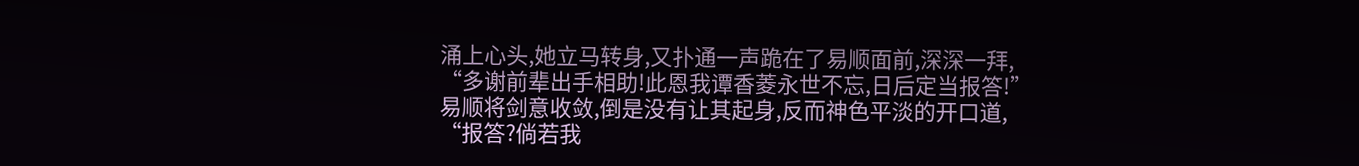涌上心头,她立马转身,又扑通一声跪在了易顺面前,深深一拜,
“多谢前辈出手相助!此恩我谭香菱永世不忘,日后定当报答!”
易顺将剑意收敛,倒是没有让其起身,反而神色平淡的开口道,
“报答?倘若我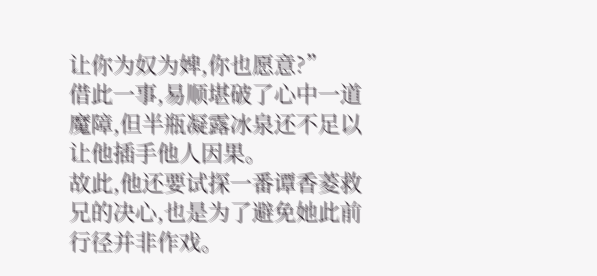让你为奴为婢,你也愿意?”
借此一事,易顺堪破了心中一道魔障,但半瓶凝露冰泉还不足以让他插手他人因果。
故此,他还要试探一番谭香菱救兄的决心,也是为了避免她此前行径并非作戏。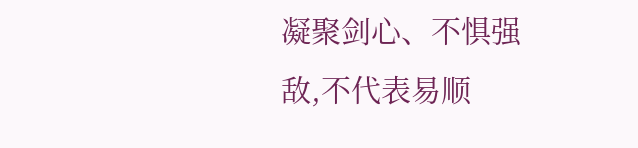凝聚剑心、不惧强敌,不代表易顺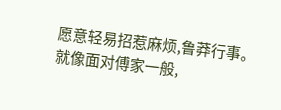愿意轻易招惹麻烦,鲁莽行事。
就像面对傅家一般,